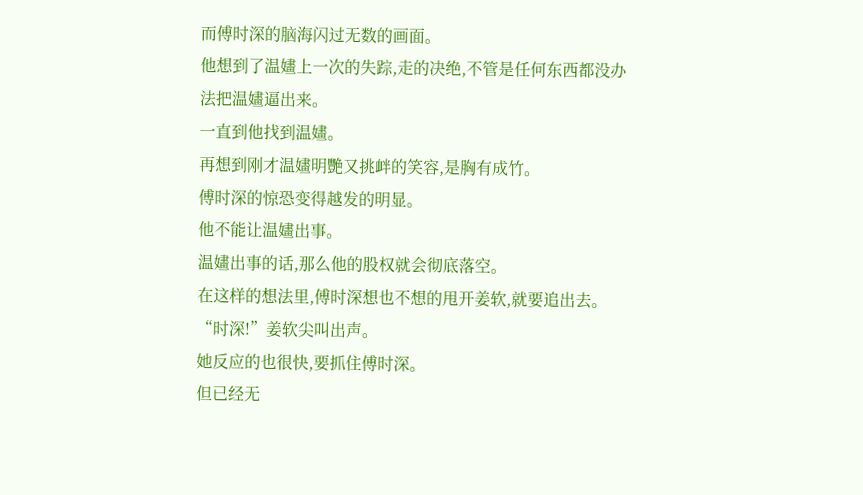而傅时深的脑海闪过无数的画面。
他想到了温嫿上一次的失踪,走的决绝,不管是任何东西都没办法把温嫿逼出来。
一直到他找到温嫿。
再想到刚才温嫿明艷又挑衅的笑容,是胸有成竹。
傅时深的惊恐变得越发的明显。
他不能让温嫿出事。
温嫿出事的话,那么他的股权就会彻底落空。
在这样的想法里,傅时深想也不想的甩开姜软,就要追出去。
“时深!”姜软尖叫出声。
她反应的也很快,要抓住傅时深。
但已经无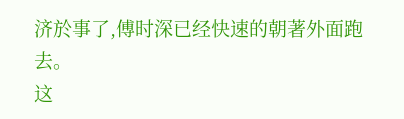济於事了,傅时深已经快速的朝著外面跑去。
这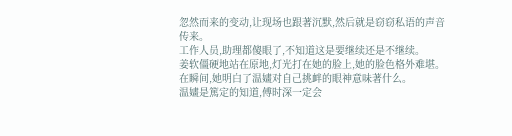忽然而来的变动,让现场也跟著沉默,然后就是窃窃私语的声音传来。
工作人员,助理都傻眼了,不知道这是要继续还是不继续。
姜软僵硬地站在原地,灯光打在她的脸上,她的脸色格外难堪。
在瞬间,她明白了温嫿对自己挑衅的眼神意味著什么。
温嫿是篤定的知道,傅时深一定会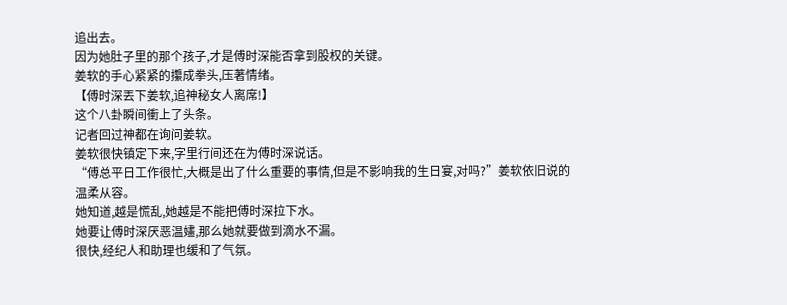追出去。
因为她肚子里的那个孩子,才是傅时深能否拿到股权的关键。
姜软的手心紧紧的攥成拳头,压著情绪。
【傅时深丟下姜软,追神秘女人离席!】
这个八卦瞬间衝上了头条。
记者回过神都在询问姜软。
姜软很快镇定下来,字里行间还在为傅时深说话。
“傅总平日工作很忙,大概是出了什么重要的事情,但是不影响我的生日宴,对吗?”姜软依旧说的温柔从容。
她知道,越是慌乱,她越是不能把傅时深拉下水。
她要让傅时深厌恶温嫿,那么她就要做到滴水不漏。
很快,经纪人和助理也缓和了气氛。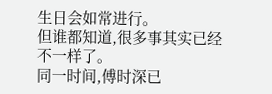生日会如常进行。
但谁都知道,很多事其实已经不一样了。
同一时间,傅时深已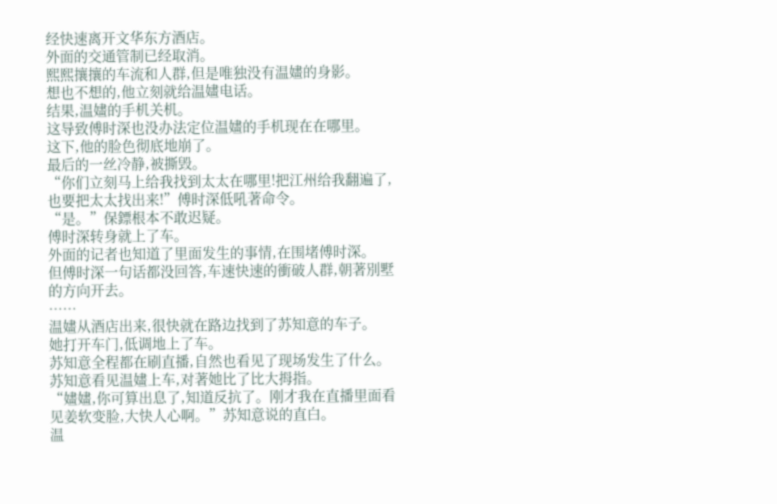经快速离开文华东方酒店。
外面的交通管制已经取消。
熙熙攘攘的车流和人群,但是唯独没有温嫿的身影。
想也不想的,他立刻就给温嫿电话。
结果,温嫿的手机关机。
这导致傅时深也没办法定位温嫿的手机现在在哪里。
这下,他的脸色彻底地崩了。
最后的一丝冷静,被撕毁。
“你们立刻马上给我找到太太在哪里!把江州给我翻遍了,也要把太太找出来!”傅时深低吼著命令。
“是。”保鏢根本不敢迟疑。
傅时深转身就上了车。
外面的记者也知道了里面发生的事情,在围堵傅时深。
但傅时深一句话都没回答,车速快速的衝破人群,朝著別墅的方向开去。
……
温嫿从酒店出来,很快就在路边找到了苏知意的车子。
她打开车门,低调地上了车。
苏知意全程都在刷直播,自然也看见了现场发生了什么。
苏知意看见温嫿上车,对著她比了比大拇指。
“嫿嫿,你可算出息了,知道反抗了。刚才我在直播里面看见姜软变脸,大快人心啊。”苏知意说的直白。
温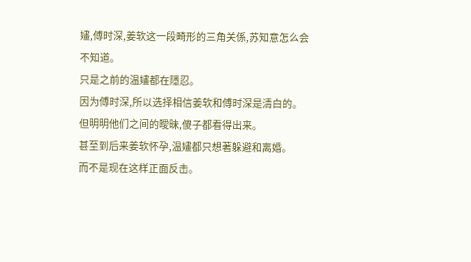嫿,傅时深,姜软这一段畸形的三角关係,苏知意怎么会不知道。
只是之前的温嫿都在隱忍。
因为傅时深,所以选择相信姜软和傅时深是清白的。
但明明他们之间的曖昧,傻子都看得出来。
甚至到后来姜软怀孕,温嫿都只想著躲避和离婚。
而不是现在这样正面反击。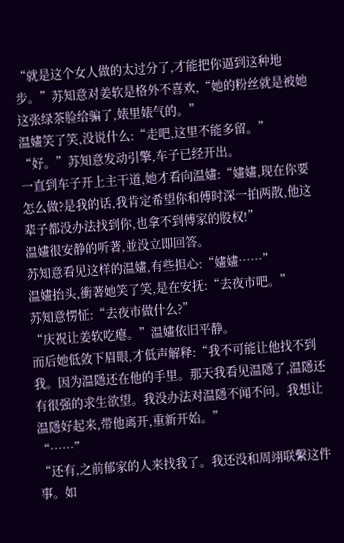“就是这个女人做的太过分了,才能把你逼到这种地步。”苏知意对姜软是格外不喜欢,“她的粉丝就是被她这张绿茶脸给骗了,婊里婊气的。”
温嫿笑了笑,没说什么:“走吧,这里不能多留。”
“好。”苏知意发动引擎,车子已经开出。
一直到车子开上主干道,她才看向温嫿:“嫿嫿,现在你要怎么做?是我的话,我肯定希望你和傅时深一拍两散,他这辈子都没办法找到你,也拿不到傅家的股权!”
温嫿很安静的听著,並没立即回答。
苏知意看见这样的温嫿,有些担心:“嫿嫿……”
温嫿抬头,衝著她笑了笑,是在安抚:“去夜市吧。”
苏知意愣怔:“去夜市做什么?”
“庆祝让姜软吃瘪。”温嫿依旧平静。
而后她低敛下眉眼,才低声解释:“我不可能让他找不到我。因为温隱还在他的手里。那天我看见温隱了,温隱还有很强的求生欲望。我没办法对温隱不闻不问。我想让温隱好起来,带他离开,重新开始。”
“……”
“还有,之前郁家的人来找我了。我还没和周翊联繫这件事。如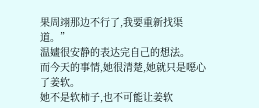果周翊那边不行了,我要重新找渠道。”
温嫿很安静的表达完自己的想法。
而今天的事情,她很清楚,她就只是噁心了姜软。
她不是软柿子,也不可能让姜软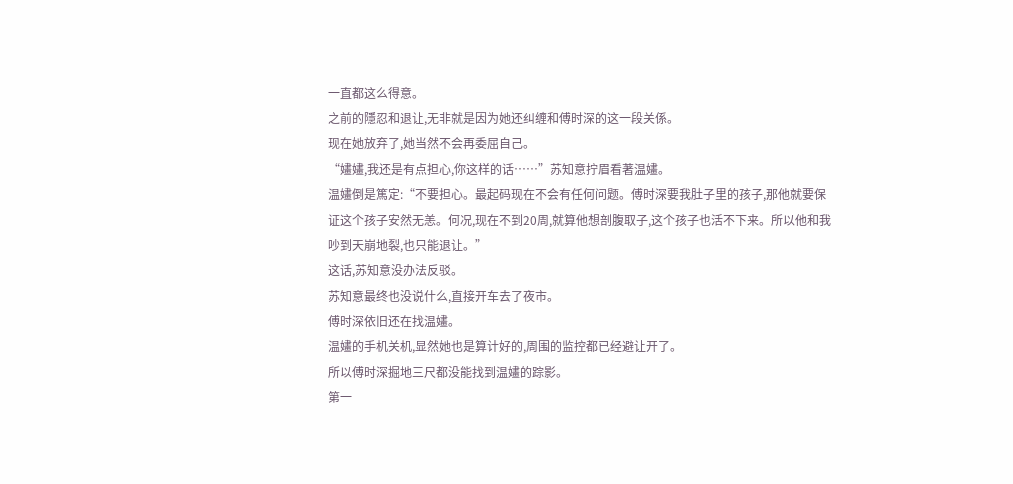一直都这么得意。
之前的隱忍和退让,无非就是因为她还纠缠和傅时深的这一段关係。
现在她放弃了,她当然不会再委屈自己。
“嫿嫿,我还是有点担心,你这样的话……”苏知意拧眉看著温嫿。
温嫿倒是篤定:“不要担心。最起码现在不会有任何问题。傅时深要我肚子里的孩子,那他就要保证这个孩子安然无恙。何况,现在不到20周,就算他想剖腹取子,这个孩子也活不下来。所以他和我吵到天崩地裂,也只能退让。”
这话,苏知意没办法反驳。
苏知意最终也没说什么,直接开车去了夜市。
傅时深依旧还在找温嫿。
温嫿的手机关机,显然她也是算计好的,周围的监控都已经避让开了。
所以傅时深掘地三尺都没能找到温嫿的踪影。
第一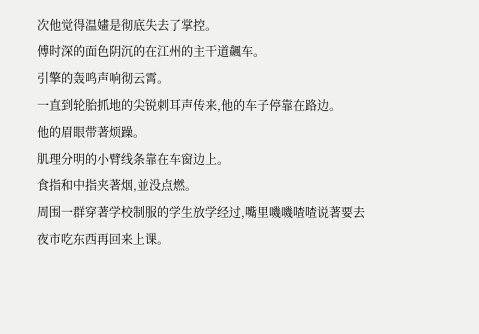次他觉得温嫿是彻底失去了掌控。
傅时深的面色阴沉的在江州的主干道飆车。
引擎的轰鸣声响彻云霄。
一直到轮胎抓地的尖锐刺耳声传来,他的车子停靠在路边。
他的眉眼带著烦躁。
肌理分明的小臂线条靠在车窗边上。
食指和中指夹著烟,並没点燃。
周围一群穿著学校制服的学生放学经过,嘴里嘰嘰喳喳说著要去夜市吃东西再回来上课。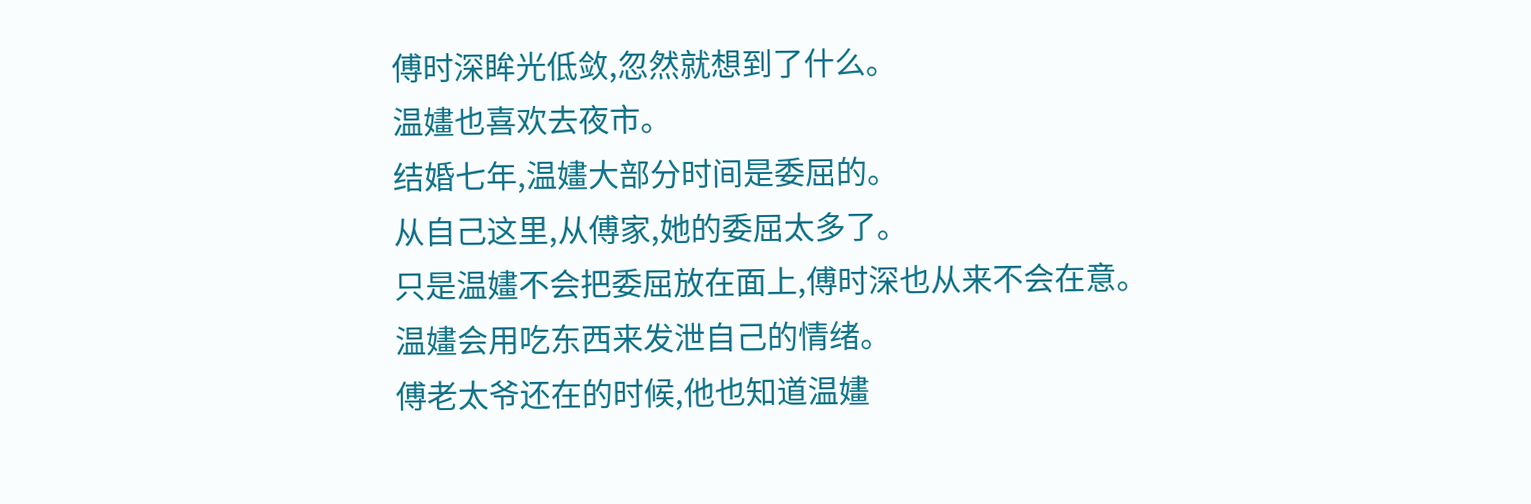傅时深眸光低敛,忽然就想到了什么。
温嫿也喜欢去夜市。
结婚七年,温嫿大部分时间是委屈的。
从自己这里,从傅家,她的委屈太多了。
只是温嫿不会把委屈放在面上,傅时深也从来不会在意。
温嫿会用吃东西来发泄自己的情绪。
傅老太爷还在的时候,他也知道温嫿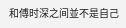和傅时深之间並不是自己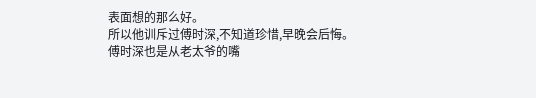表面想的那么好。
所以他训斥过傅时深,不知道珍惜,早晚会后悔。
傅时深也是从老太爷的嘴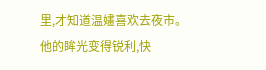里,才知道温嫿喜欢去夜市。
他的眸光变得锐利,快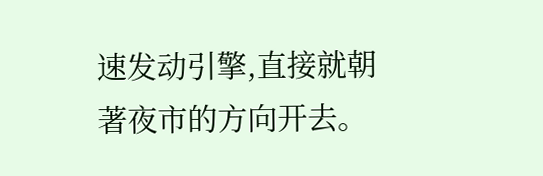速发动引擎,直接就朝著夜市的方向开去。